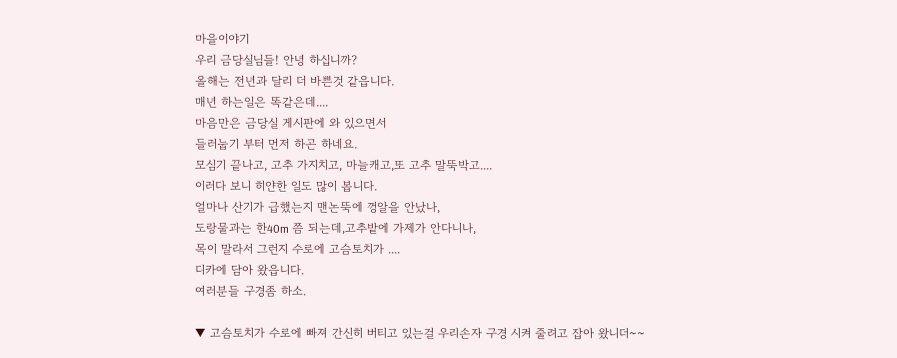마을이야기
우리 금당실님들! 안녕 하십니까?
올해는 전년과 달리 더 바쁜것 같읍니다.
매년 하는일은 똑같은데....
마음만은 금당실 게시판에 와 있으면서
들러눕기 부터 먼저 하곤 하네요.
모심기 끝나고, 고추 가지치고, 마늘캐고,또 고추 말뚝박고....
이러다 보니 히얀한 일도 많이 봅니다.
얼마나 산기가 급했는지 맨논뚝에 껑알을 안났나,
도랑물과는 한40m 쯤 되는데,고추밭에 가제가 안다니나,
목이 말라서 그런지 수로에 고슴토치가 ....
디카에 담아 왔읍니다.
여러분들 구경좀 하소.

▼ 고슴토치가 수로에 빠져 간신히 버티고 있는걸 우리손자 구경 시켜 줄려고 잡아 왔니더~~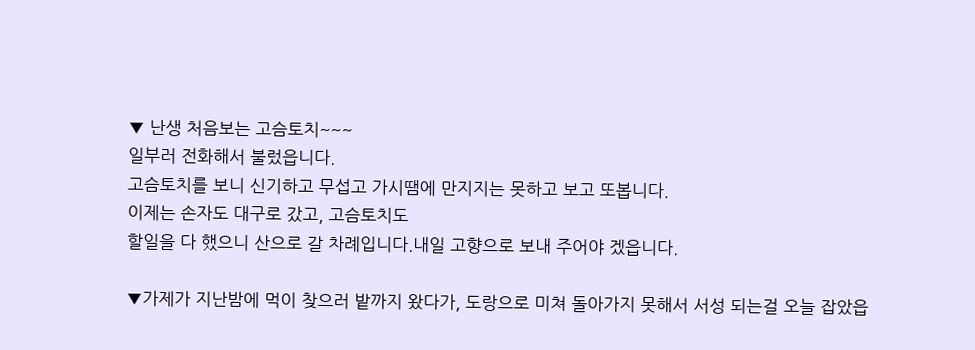▼ 난생 처음보는 고슴토치~~~
일부러 전화해서 불렀읍니다.
고슴토치를 보니 신기하고 무섭고 가시땜에 만지지는 못하고 보고 또봅니다.
이제는 손자도 대구로 갔고, 고슴토치도
할일을 다 했으니 산으로 갈 차례입니다.내일 고향으로 보내 주어야 겠읍니다.

▼가제가 지난밤에 먹이 찾으러 밭까지 왔다가, 도랑으로 미쳐 돌아가지 못해서 서성 되는걸 오늘 잡았읍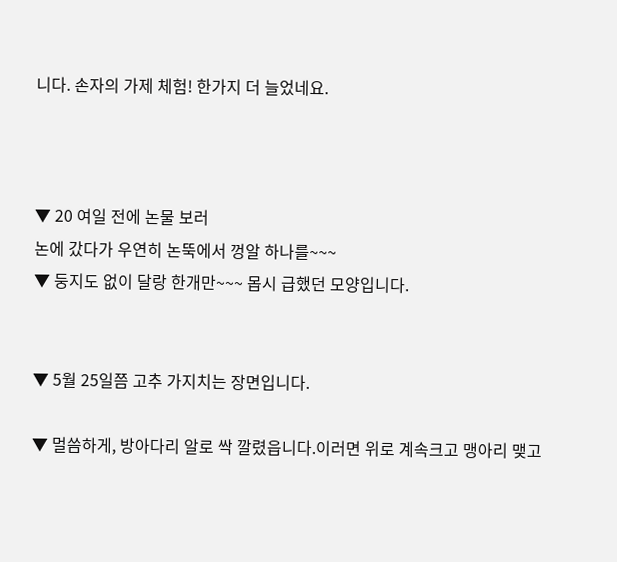니다. 손자의 가제 체험! 한가지 더 늘었네요.



▼ 20 여일 전에 논물 보러
논에 갔다가 우연히 논뚝에서 껑알 하나를~~~
▼ 둥지도 없이 달랑 한개만~~~ 몹시 급했던 모양입니다.


▼ 5월 25일쯤 고추 가지치는 장면입니다.

▼ 멀씀하게, 방아다리 알로 싹 깔렸읍니다.이러면 위로 계속크고 맹아리 맺고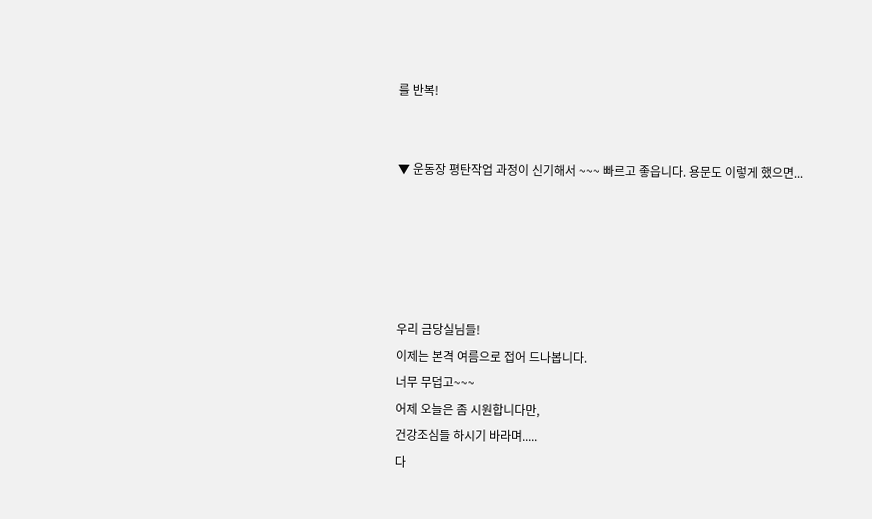를 반복!


▼ 운동장 평탄작업 과정이 신기해서 ~~~ 빠르고 좋읍니다. 용문도 이렇게 했으면...





우리 금당실님들!
이제는 본격 여름으로 접어 드나봅니다.
너무 무덥고~~~
어제 오늘은 좀 시원합니다만,
건강조심들 하시기 바라며.....
다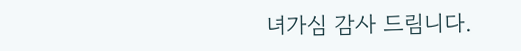녀가심 감사 드림니다.